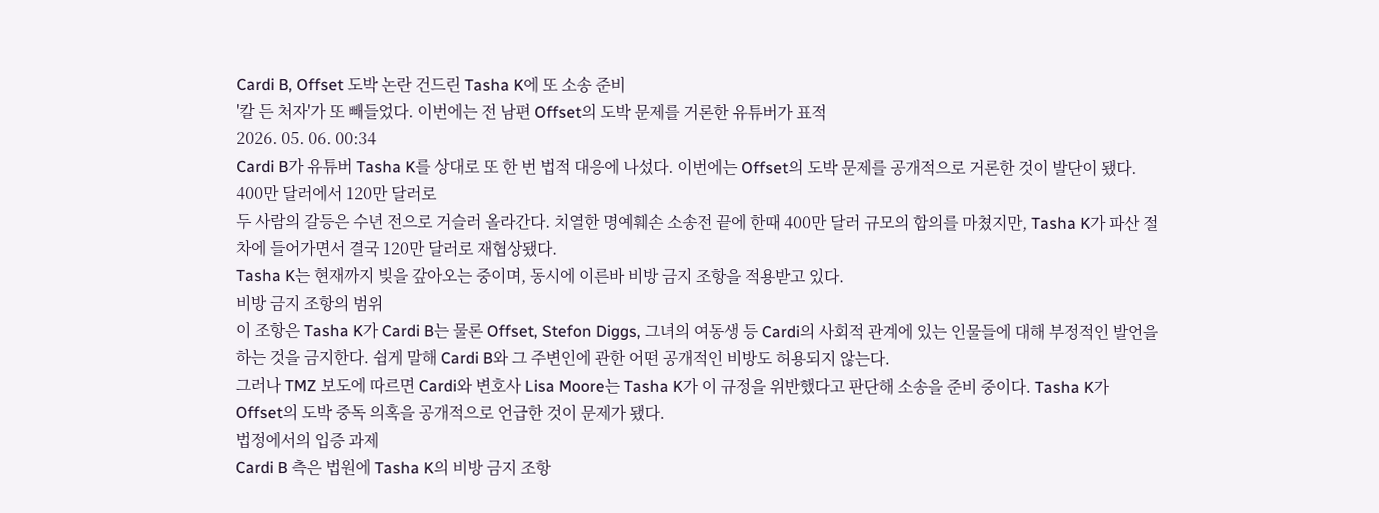Cardi B, Offset 도박 논란 건드린 Tasha K에 또 소송 준비
'칼 든 처자'가 또 빼들었다. 이번에는 전 남편 Offset의 도박 문제를 거론한 유튜버가 표적
2026. 05. 06. 00:34
Cardi B가 유튜버 Tasha K를 상대로 또 한 번 법적 대응에 나섰다. 이번에는 Offset의 도박 문제를 공개적으로 거론한 것이 발단이 됐다.
400만 달러에서 120만 달러로
두 사람의 갈등은 수년 전으로 거슬러 올라간다. 치열한 명예훼손 소송전 끝에 한때 400만 달러 규모의 합의를 마쳤지만, Tasha K가 파산 절차에 들어가면서 결국 120만 달러로 재협상됐다.
Tasha K는 현재까지 빚을 갚아오는 중이며, 동시에 이른바 비방 금지 조항을 적용받고 있다.
비방 금지 조항의 범위
이 조항은 Tasha K가 Cardi B는 물론 Offset, Stefon Diggs, 그녀의 여동생 등 Cardi의 사회적 관계에 있는 인물들에 대해 부정적인 발언을 하는 것을 금지한다. 쉽게 말해 Cardi B와 그 주변인에 관한 어떤 공개적인 비방도 허용되지 않는다.
그러나 TMZ 보도에 따르면 Cardi와 변호사 Lisa Moore는 Tasha K가 이 규정을 위반했다고 판단해 소송을 준비 중이다. Tasha K가 Offset의 도박 중독 의혹을 공개적으로 언급한 것이 문제가 됐다.
법정에서의 입증 과제
Cardi B 측은 법원에 Tasha K의 비방 금지 조항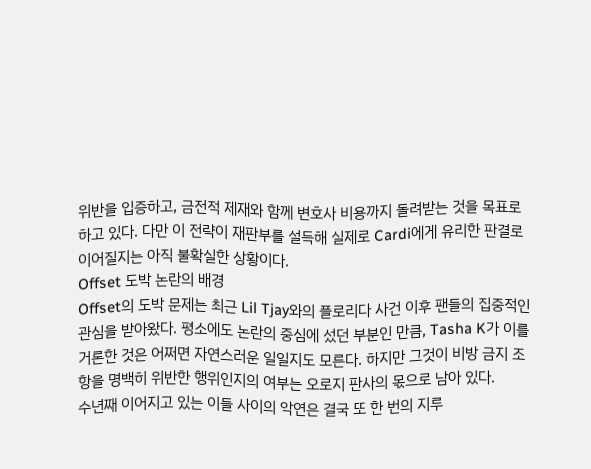위반을 입증하고, 금전적 제재와 함께 변호사 비용까지 돌려받는 것을 목표로 하고 있다. 다만 이 전략이 재판부를 설득해 실제로 Cardi에게 유리한 판결로 이어질지는 아직 불확실한 상황이다.
Offset 도박 논란의 배경
Offset의 도박 문제는 최근 Lil Tjay와의 플로리다 사건 이후 팬들의 집중적인 관심을 받아왔다. 평소에도 논란의 중심에 섰던 부분인 만큼, Tasha K가 이를 거론한 것은 어쩌면 자연스러운 일일지도 모른다. 하지만 그것이 비방 금지 조항을 명백히 위반한 행위인지의 여부는 오로지 판사의 몫으로 남아 있다.
수년째 이어지고 있는 이들 사이의 악연은 결국 또 한 번의 지루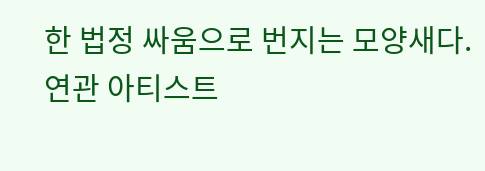한 법정 싸움으로 번지는 모양새다.
연관 아티스트